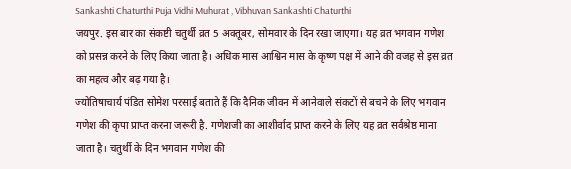Sankashti Chaturthi Puja Vidhi Muhurat , Vibhuvan Sankashti Chaturthi
जयपुर. इस बार का संकष्टी चतुर्थी व्रत 5 अक्तूबर, सोमवार के दिन रखा जाएगा। यह व्रत भगवान गणेश को प्रसन्न करने के लिए किया जाता है। अधिक मास आश्विन मास के कृष्ण पक्ष में आने की वजह से इस व्रत का महत्व और बढ़ गया है।
ज्योतिषाचार्य पंडित सोमेश परसाई बताते हैं कि दैनिक जीवन में आनेवाले संकटों से बचने के लिए भगवान गणेश की कृपा प्राप्त करना जरूरी है. गणेशजी का आशीर्वाद प्राप्त करने के लिए यह व्रत सर्वश्रेष्ठ माना जाता है। चतुर्थी के दिन भगवान गणेश की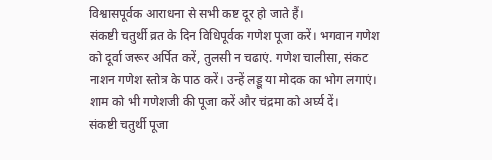विश्वासपूर्वक आराधना से सभी कष्ट दूर हो जाते हैं।
संकष्टी चतुर्थी व्रत के दिन विधिपूर्वक गणेश पूजा करें। भगवान गणेश को दूर्वा जरूर अर्पित करें, तुलसी न चढाएं. गणेश चालीसा, संकट नाशन गणेश स्तोत्र के पाठ करें। उन्हें लड्डू या मोदक का भोग लगाएं। शाम को भी गणेशजी की पूजा करें और चंद्रमा को अर्घ्य दें।
संकष्टी चतुर्थी पूजा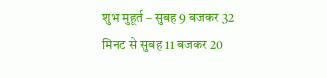शुभ मुहूर्त – सुबह 9 बजकर 32 मिनट से सुबह 11 बजकर 20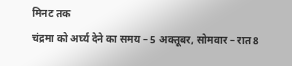मिनट तक
चंद्रमा को अर्घ्य देने का समय – 5 अक्तूबर, सोमवार – रात 8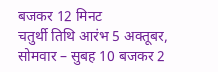बजकर 12 मिनट
चतुर्थी तिथि आरंभ 5 अक्तूबर, सोमवार – सुबह 10 बजकर 2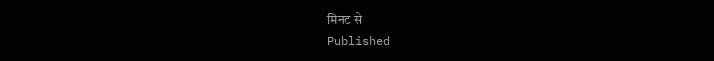मिनट से
Published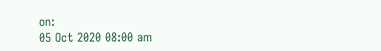on:
05 Oct 2020 08:00 am